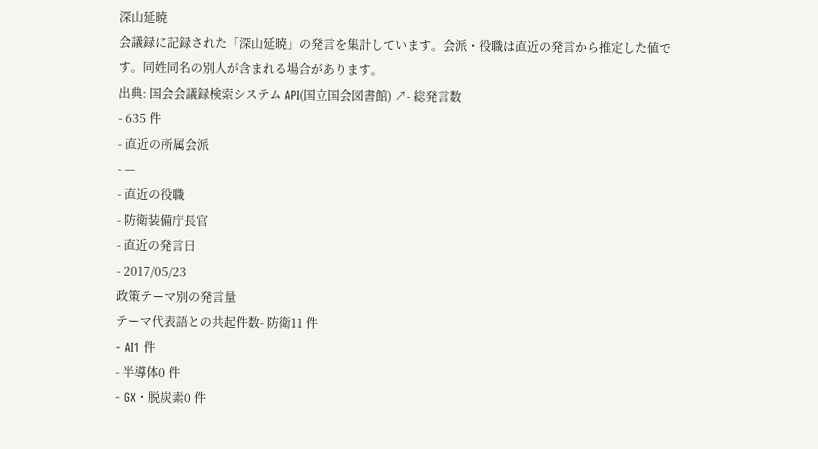深山延暁
会議録に記録された「深山延暁」の発言を集計しています。会派・役職は直近の発言から推定した値です。同姓同名の別人が含まれる場合があります。
出典: 国会会議録検索システム API(国立国会図書館) ↗- 総発言数
- 635 件
- 直近の所属会派
- —
- 直近の役職
- 防衛装備庁長官
- 直近の発言日
- 2017/05/23
政策テーマ別の発言量
テーマ代表語との共起件数- 防衛11 件
- AI1 件
- 半導体0 件
- GX・脱炭素0 件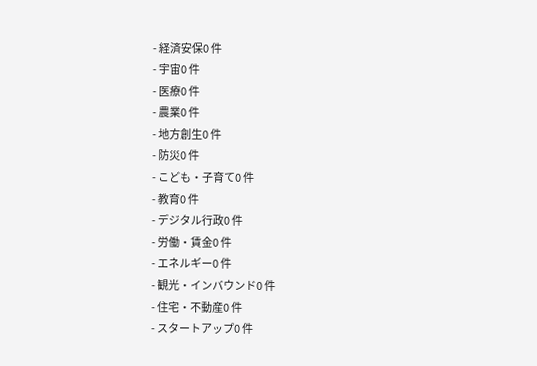- 経済安保0 件
- 宇宙0 件
- 医療0 件
- 農業0 件
- 地方創生0 件
- 防災0 件
- こども・子育て0 件
- 教育0 件
- デジタル行政0 件
- 労働・賃金0 件
- エネルギー0 件
- 観光・インバウンド0 件
- 住宅・不動産0 件
- スタートアップ0 件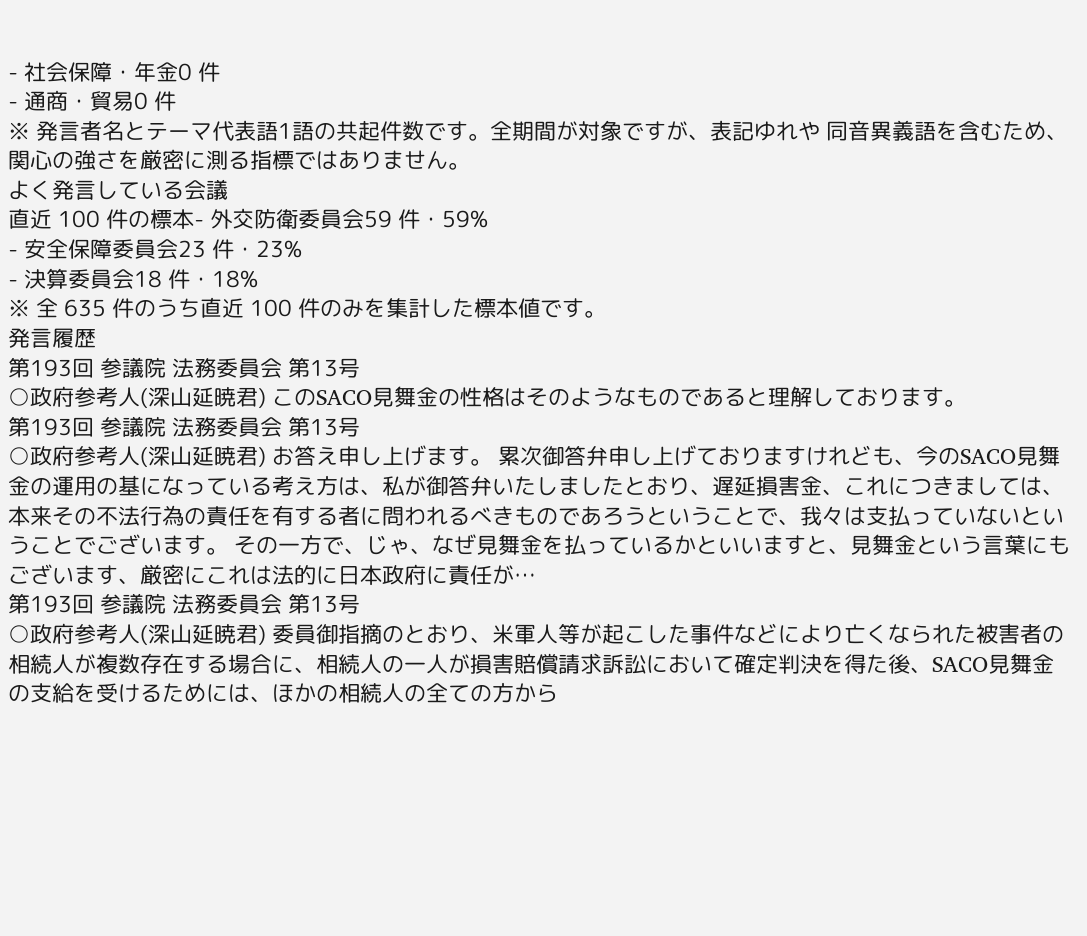- 社会保障・年金0 件
- 通商・貿易0 件
※ 発言者名とテーマ代表語1語の共起件数です。全期間が対象ですが、表記ゆれや 同音異義語を含むため、関心の強さを厳密に測る指標ではありません。
よく発言している会議
直近 100 件の標本- 外交防衛委員会59 件・59%
- 安全保障委員会23 件・23%
- 決算委員会18 件・18%
※ 全 635 件のうち直近 100 件のみを集計した標本値です。
発言履歴
第193回 参議院 法務委員会 第13号
○政府参考人(深山延暁君) このSACO見舞金の性格はそのようなものであると理解しております。
第193回 参議院 法務委員会 第13号
○政府参考人(深山延暁君) お答え申し上げます。 累次御答弁申し上げておりますけれども、今のSACO見舞金の運用の基になっている考え方は、私が御答弁いたしましたとおり、遅延損害金、これにつきましては、本来その不法行為の責任を有する者に問われるべきものであろうということで、我々は支払っていないということでございます。 その一方で、じゃ、なぜ見舞金を払っているかといいますと、見舞金という言葉にもございます、厳密にこれは法的に日本政府に責任が…
第193回 参議院 法務委員会 第13号
○政府参考人(深山延暁君) 委員御指摘のとおり、米軍人等が起こした事件などにより亡くなられた被害者の相続人が複数存在する場合に、相続人の一人が損害賠償請求訴訟において確定判決を得た後、SACO見舞金の支給を受けるためには、ほかの相続人の全ての方から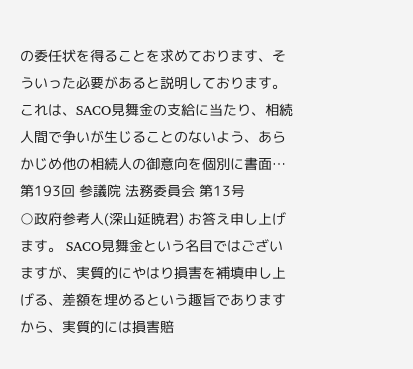の委任状を得ることを求めております、そういった必要があると説明しております。これは、SACO見舞金の支給に当たり、相続人間で争いが生じることのないよう、あらかじめ他の相続人の御意向を個別に書面…
第193回 参議院 法務委員会 第13号
○政府参考人(深山延暁君) お答え申し上げます。 SACO見舞金という名目ではございますが、実質的にやはり損害を補填申し上げる、差額を埋めるという趣旨でありますから、実質的には損害賠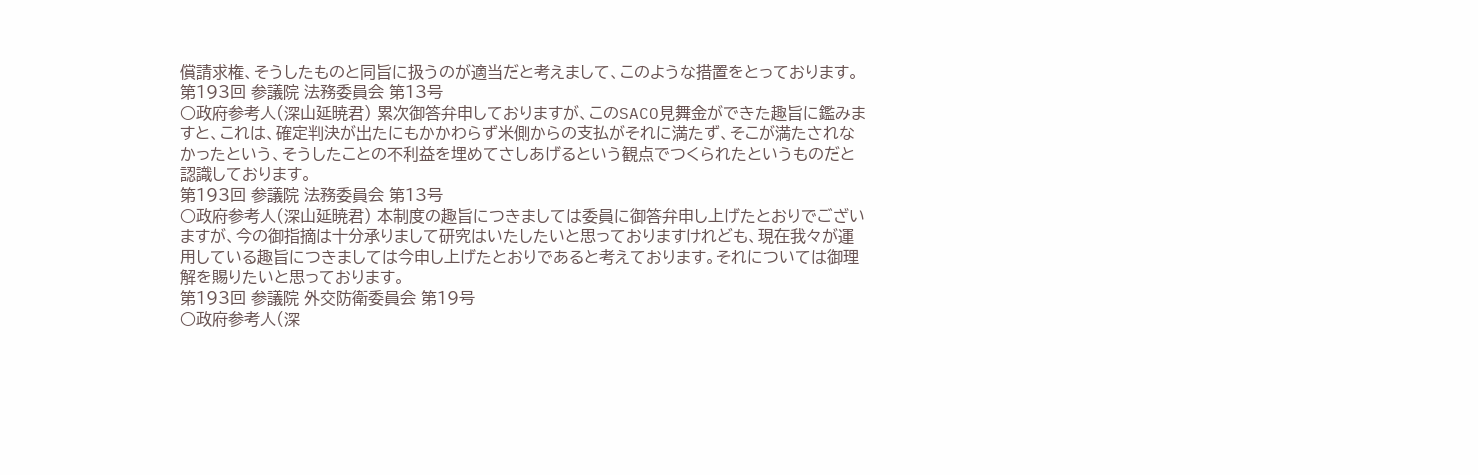償請求権、そうしたものと同旨に扱うのが適当だと考えまして、このような措置をとっております。
第193回 参議院 法務委員会 第13号
○政府参考人(深山延暁君) 累次御答弁申しておりますが、このSACO見舞金ができた趣旨に鑑みますと、これは、確定判決が出たにもかかわらず米側からの支払がそれに満たず、そこが満たされなかったという、そうしたことの不利益を埋めてさしあげるという観点でつくられたというものだと認識しております。
第193回 参議院 法務委員会 第13号
○政府参考人(深山延暁君) 本制度の趣旨につきましては委員に御答弁申し上げたとおりでございますが、今の御指摘は十分承りまして研究はいたしたいと思っておりますけれども、現在我々が運用している趣旨につきましては今申し上げたとおりであると考えております。それについては御理解を賜りたいと思っております。
第193回 参議院 外交防衛委員会 第19号
○政府参考人(深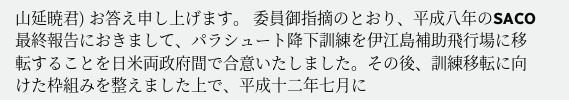山延暁君) お答え申し上げます。 委員御指摘のとおり、平成八年のSACO最終報告におきまして、パラシュート降下訓練を伊江島補助飛行場に移転することを日米両政府間で合意いたしました。その後、訓練移転に向けた枠組みを整えました上で、平成十二年七月に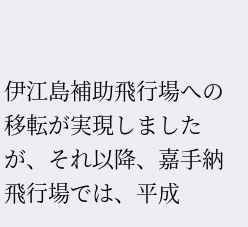伊江島補助飛行場への移転が実現しましたが、それ以降、嘉手納飛行場では、平成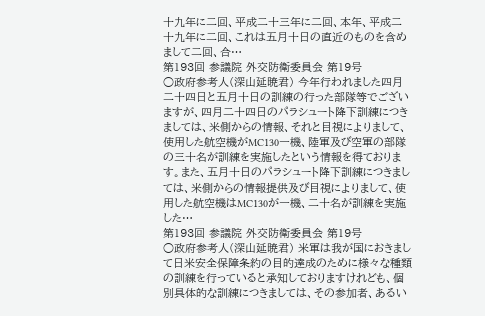十九年に二回、平成二十三年に二回、本年、平成二十九年に二回、これは五月十日の直近のものを含めまして二回、合…
第193回 参議院 外交防衛委員会 第19号
○政府参考人(深山延暁君) 今年行われました四月二十四日と五月十日の訓練の行った部隊等でございますが、四月二十四日のパラシュート降下訓練につきましては、米側からの情報、それと目視によりまして、使用した航空機がMC130一機、陸軍及び空軍の部隊の三十名が訓練を実施したという情報を得ております。また、五月十日のパラシュート降下訓練につきましては、米側からの情報提供及び目視によりまして、使用した航空機はMC130が一機、二十名が訓練を実施した…
第193回 参議院 外交防衛委員会 第19号
○政府参考人(深山延暁君) 米軍は我が国におきまして日米安全保障条約の目的達成のために様々な種類の訓練を行っていると承知しておりますけれども、個別具体的な訓練につきましては、その参加者、あるい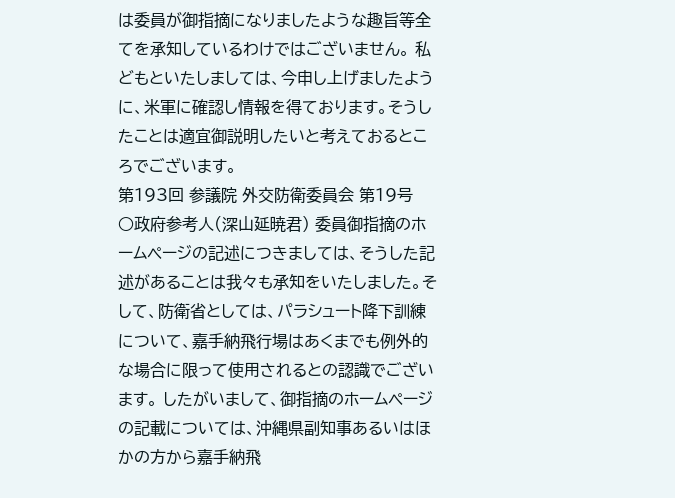は委員が御指摘になりましたような趣旨等全てを承知しているわけではございません。 私どもといたしましては、今申し上げましたように、米軍に確認し情報を得ております。そうしたことは適宜御説明したいと考えておるところでございます。
第193回 参議院 外交防衛委員会 第19号
○政府参考人(深山延暁君) 委員御指摘のホームページの記述につきましては、そうした記述があることは我々も承知をいたしました。そして、防衛省としては、パラシュート降下訓練について、嘉手納飛行場はあくまでも例外的な場合に限って使用されるとの認識でございます。 したがいまして、御指摘のホームページの記載については、沖縄県副知事あるいはほかの方から嘉手納飛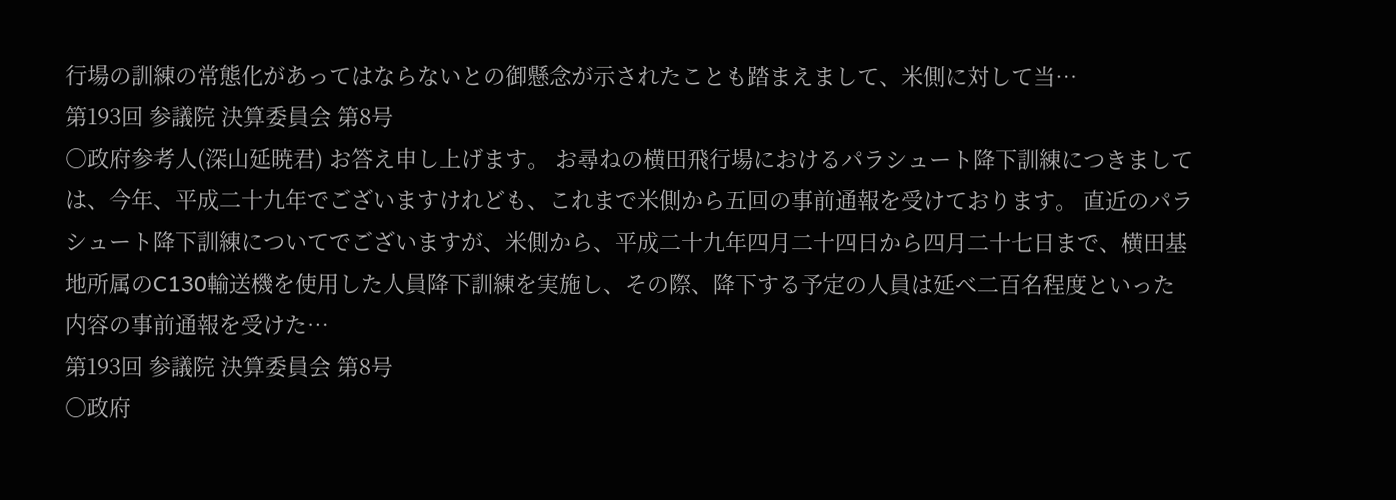行場の訓練の常態化があってはならないとの御懸念が示されたことも踏まえまして、米側に対して当…
第193回 参議院 決算委員会 第8号
○政府参考人(深山延暁君) お答え申し上げます。 お尋ねの横田飛行場におけるパラシュート降下訓練につきましては、今年、平成二十九年でございますけれども、これまで米側から五回の事前通報を受けております。 直近のパラシュート降下訓練についてでございますが、米側から、平成二十九年四月二十四日から四月二十七日まで、横田基地所属のC130輸送機を使用した人員降下訓練を実施し、その際、降下する予定の人員は延べ二百名程度といった内容の事前通報を受けた…
第193回 参議院 決算委員会 第8号
○政府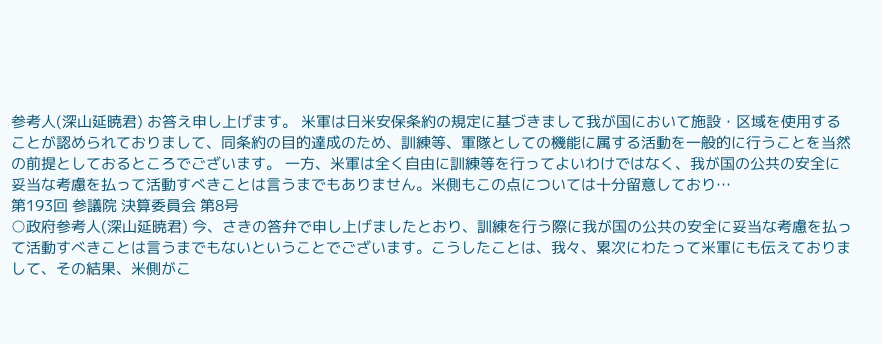参考人(深山延暁君) お答え申し上げます。 米軍は日米安保条約の規定に基づきまして我が国において施設・区域を使用することが認められておりまして、同条約の目的達成のため、訓練等、軍隊としての機能に属する活動を一般的に行うことを当然の前提としておるところでございます。 一方、米軍は全く自由に訓練等を行ってよいわけではなく、我が国の公共の安全に妥当な考慮を払って活動すべきことは言うまでもありません。米側もこの点については十分留意しており…
第193回 参議院 決算委員会 第8号
○政府参考人(深山延暁君) 今、さきの答弁で申し上げましたとおり、訓練を行う際に我が国の公共の安全に妥当な考慮を払って活動すべきことは言うまでもないということでございます。こうしたことは、我々、累次にわたって米軍にも伝えておりまして、その結果、米側がこ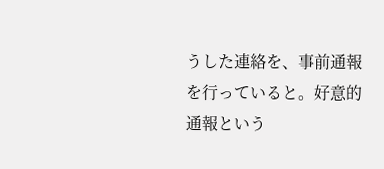うした連絡を、事前通報を行っていると。好意的通報という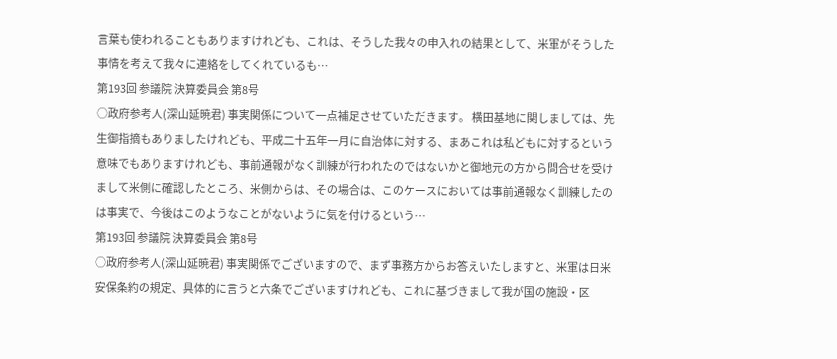言葉も使われることもありますけれども、これは、そうした我々の申入れの結果として、米軍がそうした事情を考えて我々に連絡をしてくれているも…
第193回 参議院 決算委員会 第8号
○政府参考人(深山延暁君) 事実関係について一点補足させていただきます。 横田基地に関しましては、先生御指摘もありましたけれども、平成二十五年一月に自治体に対する、まあこれは私どもに対するという意味でもありますけれども、事前通報がなく訓練が行われたのではないかと御地元の方から問合せを受けまして米側に確認したところ、米側からは、その場合は、このケースにおいては事前通報なく訓練したのは事実で、今後はこのようなことがないように気を付けるという…
第193回 参議院 決算委員会 第8号
○政府参考人(深山延暁君) 事実関係でございますので、まず事務方からお答えいたしますと、米軍は日米安保条約の規定、具体的に言うと六条でございますけれども、これに基づきまして我が国の施設・区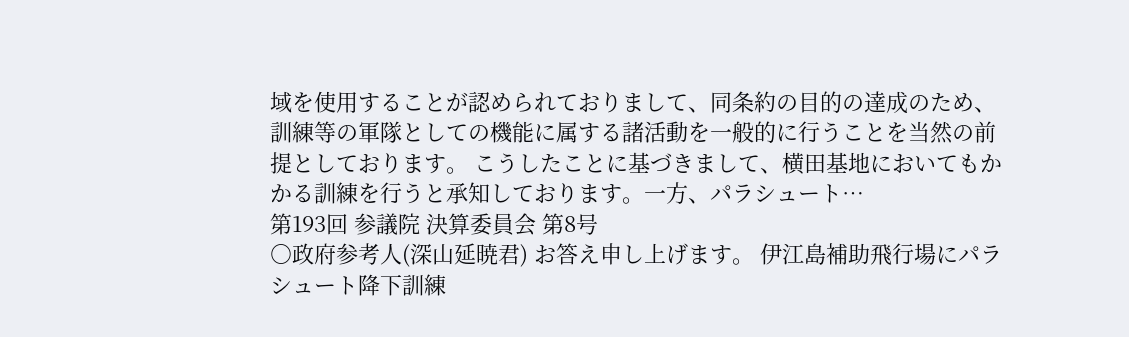域を使用することが認められておりまして、同条約の目的の達成のため、訓練等の軍隊としての機能に属する諸活動を一般的に行うことを当然の前提としております。 こうしたことに基づきまして、横田基地においてもかかる訓練を行うと承知しております。一方、パラシュート…
第193回 参議院 決算委員会 第8号
○政府参考人(深山延暁君) お答え申し上げます。 伊江島補助飛行場にパラシュート降下訓練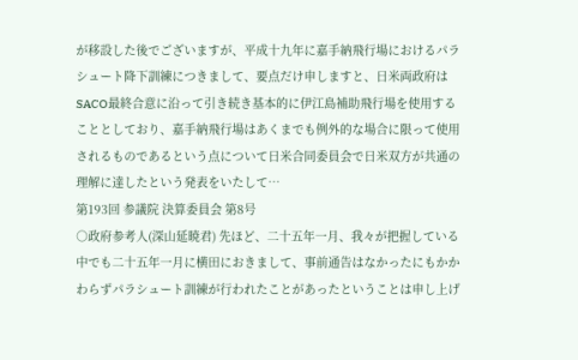が移設した後でございますが、平成十九年に嘉手納飛行場におけるパラシュート降下訓練につきまして、要点だけ申しますと、日米両政府はSACO最終合意に沿って引き続き基本的に伊江島補助飛行場を使用することとしており、嘉手納飛行場はあくまでも例外的な場合に限って使用されるものであるという点について日米合同委員会で日米双方が共通の理解に達したという発表をいたして…
第193回 参議院 決算委員会 第8号
○政府参考人(深山延暁君) 先ほど、二十五年一月、我々が把握している中でも二十五年一月に横田におきまして、事前通告はなかったにもかかわらずパラシュート訓練が行われたことがあったということは申し上げ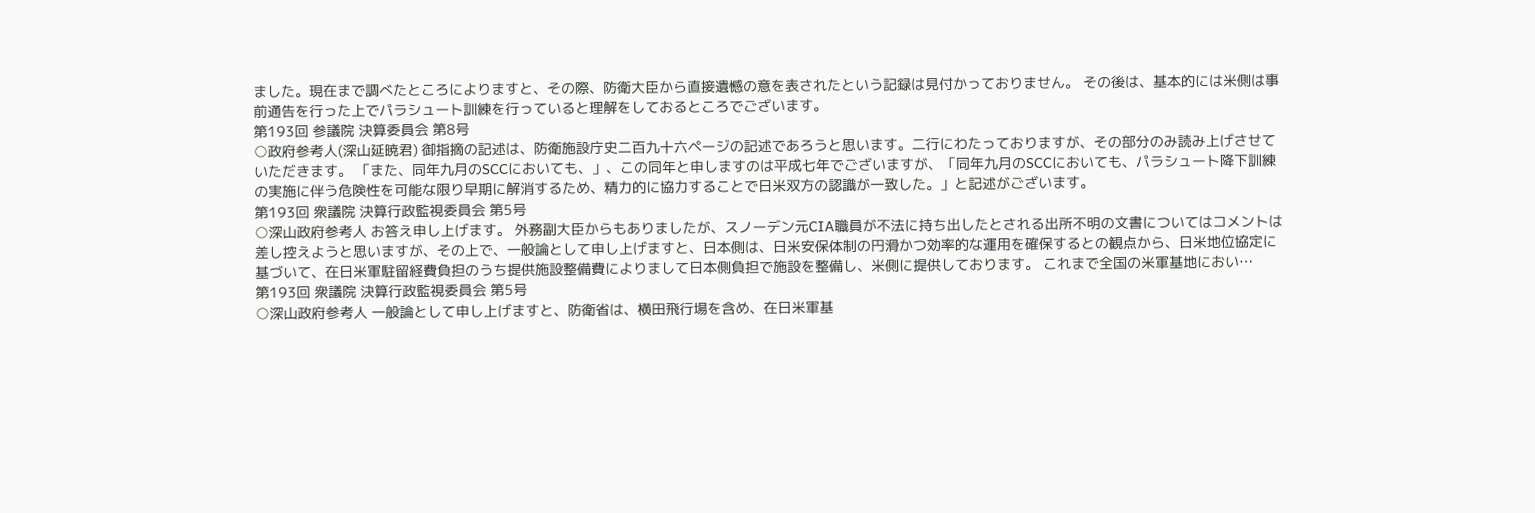ました。現在まで調べたところによりますと、その際、防衛大臣から直接遺憾の意を表されたという記録は見付かっておりません。 その後は、基本的には米側は事前通告を行った上でパラシュート訓練を行っていると理解をしておるところでございます。
第193回 参議院 決算委員会 第8号
○政府参考人(深山延暁君) 御指摘の記述は、防衛施設庁史二百九十六ページの記述であろうと思います。二行にわたっておりますが、その部分のみ読み上げさせていただきます。 「また、同年九月のSCCにおいても、」、この同年と申しますのは平成七年でございますが、「同年九月のSCCにおいても、パラシュート降下訓練の実施に伴う危険性を可能な限り早期に解消するため、精力的に協力することで日米双方の認識が一致した。」と記述がございます。
第193回 衆議院 決算行政監視委員会 第5号
○深山政府参考人 お答え申し上げます。 外務副大臣からもありましたが、スノーデン元CIA職員が不法に持ち出したとされる出所不明の文書についてはコメントは差し控えようと思いますが、その上で、一般論として申し上げますと、日本側は、日米安保体制の円滑かつ効率的な運用を確保するとの観点から、日米地位協定に基づいて、在日米軍駐留経費負担のうち提供施設整備費によりまして日本側負担で施設を整備し、米側に提供しております。 これまで全国の米軍基地におい…
第193回 衆議院 決算行政監視委員会 第5号
○深山政府参考人 一般論として申し上げますと、防衛省は、横田飛行場を含め、在日米軍基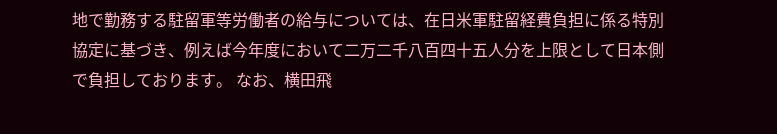地で勤務する駐留軍等労働者の給与については、在日米軍駐留経費負担に係る特別協定に基づき、例えば今年度において二万二千八百四十五人分を上限として日本側で負担しております。 なお、横田飛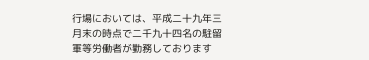行場においては、平成二十九年三月末の時点で二千九十四名の駐留軍等労働者が勤務しております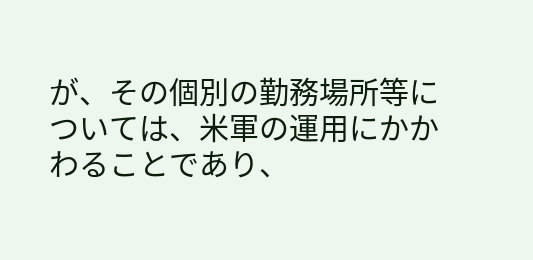が、その個別の勤務場所等については、米軍の運用にかかわることであり、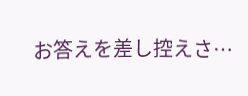お答えを差し控えさ…